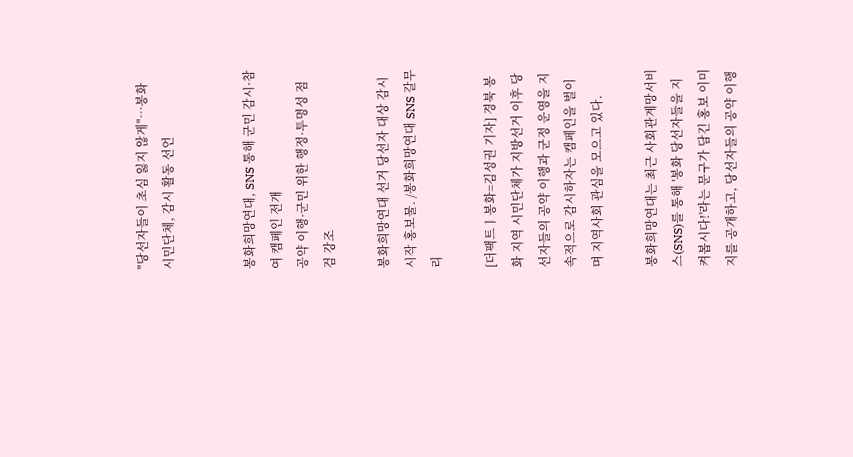"당선자들이 초심 잃지 않게"…봉화 시민단체, 감시 활동 선언


봉화희망연대, SNS 통해 군민 감시·참여 캠페인 전개
공약 이행·군민 위한 행정·투명성 점검 강조

봉화희망연대 선거 당선자 대상 감시 시작 홍보물. /봉화희망연대 SNS 갈무리

[더팩트ㅣ봉화=김성권 기자] 경북 봉화 지역 시민단체가 지방선거 이후 당선자들의 공약 이행과 군정 운영을 지속적으로 감시하자는 캠페인을 벌이며 지역사회 관심을 모으고 있다.

봉화희망연대는 최근 사회관계망서비스(SNS)를 통해 '봉화 당선자들을 지켜봅시다!'라는 문구가 담긴 홍보 이미지를 공개하고, 당선자들의 공약 이행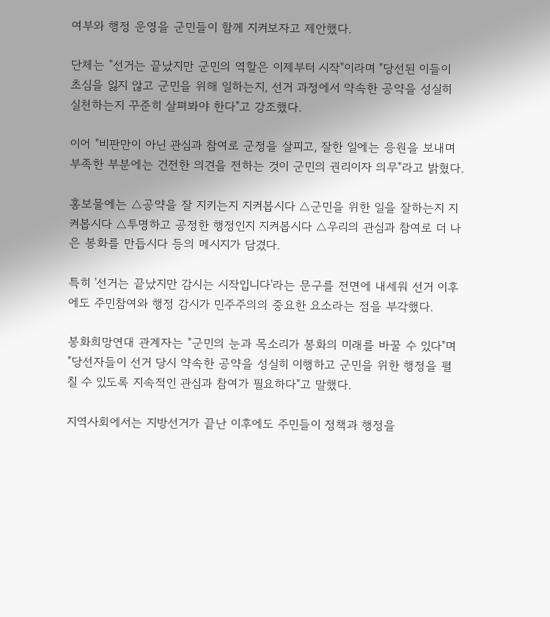여부와 행정 운영을 군민들이 함께 지켜보자고 제안했다.

단체는 "선거는 끝났지만 군민의 역할은 이제부터 시작"이라며 "당선된 이들이 초심을 잃지 않고 군민을 위해 일하는지, 선거 과정에서 약속한 공약을 성실히 실천하는지 꾸준히 살펴봐야 한다"고 강조했다.

이어 "비판만이 아닌 관심과 참여로 군정을 살피고, 잘한 일에는 응원을 보내며 부족한 부분에는 건전한 의견을 전하는 것이 군민의 권리이자 의무"라고 밝혔다.

홍보물에는 △공약을 잘 지키는지 지켜봅시다 △군민을 위한 일을 잘하는지 지켜봅시다 △투명하고 공정한 행정인지 지켜봅시다 △우리의 관심과 참여로 더 나은 봉화를 만듭시다 등의 메시지가 담겼다.

특히 '선거는 끝났지만 감시는 시작입니다'라는 문구를 전면에 내세워 선거 이후에도 주민참여와 행정 감시가 민주주의의 중요한 요소라는 점을 부각했다.

봉화희망연대 관계자는 "군민의 눈과 목소리가 봉화의 미래를 바꿀 수 있다"며 "당선자들이 선거 당시 약속한 공약을 성실히 이행하고 군민을 위한 행정을 펼칠 수 있도록 지속적인 관심과 참여가 필요하다"고 말했다.

지역사회에서는 지방선거가 끝난 이후에도 주민들이 정책과 행정을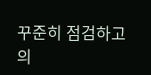꾸준히 점검하고 의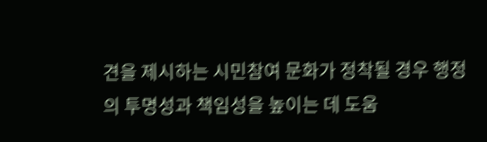견을 제시하는 시민참여 문화가 정착될 경우 행정의 투명성과 책임성을 높이는 데 도움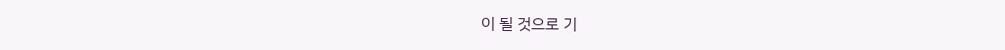이 될 것으로 기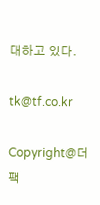대하고 있다.

tk@tf.co.kr

Copyright@더팩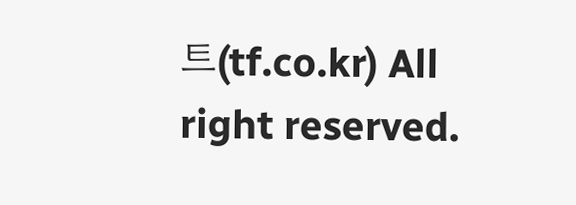트(tf.co.kr) All right reserved.